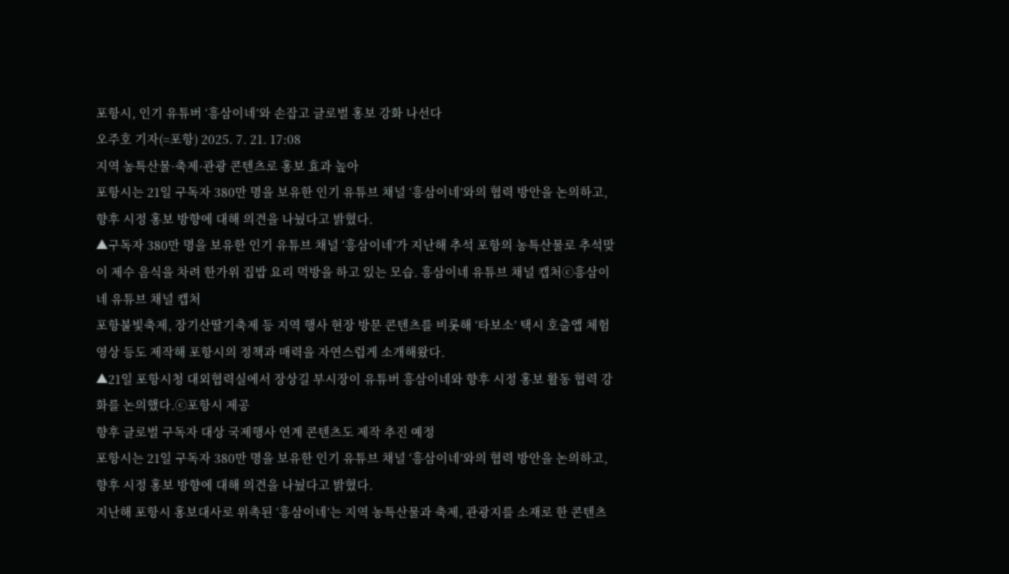포항시, 인기 유튜버 ‘흥삼이네’와 손잡고 글로벌 홍보 강화 나선다
오주호 기자(=포항) 2025. 7. 21. 17:08
지역 농특산물·축제·관광 콘텐츠로 홍보 효과 높아
포항시는 21일 구독자 380만 명을 보유한 인기 유튜브 채널 ‘흥삼이네’와의 협력 방안을 논의하고, 향후 시정 홍보 방향에 대해 의견을 나눴다고 밝혔다.
▲구독자 380만 명을 보유한 인기 유튜브 채널 ‘흥삼이네’가 지난해 추석 포항의 농특산물로 추석맞이 제수 음식을 차려 한가위 집밥 요리 먹방을 하고 있는 모습. 흥삼이네 유튜브 채널 캡처ⓒ흥삼이네 유튜브 채널 캡처
포항불빛축제, 장기산딸기축제 등 지역 행사 현장 방문 콘텐츠를 비롯해 ‘타보소’ 택시 호출앱 체험 영상 등도 제작해 포항시의 정책과 매력을 자연스럽게 소개해왔다.
▲21일 포항시청 대외협력실에서 장상길 부시장이 유튜버 흥삼이네와 향후 시정 홍보 활동 협력 강화를 논의했다.ⓒ포항시 제공
향후 글로벌 구독자 대상 국제행사 연계 콘텐츠도 제작 추진 예정
포항시는 21일 구독자 380만 명을 보유한 인기 유튜브 채널 ‘흥삼이네’와의 협력 방안을 논의하고, 향후 시정 홍보 방향에 대해 의견을 나눴다고 밝혔다.
지난해 포항시 홍보대사로 위촉된 ‘흥삼이네’는 지역 농특산물과 축제, 관광지를 소재로 한 콘텐츠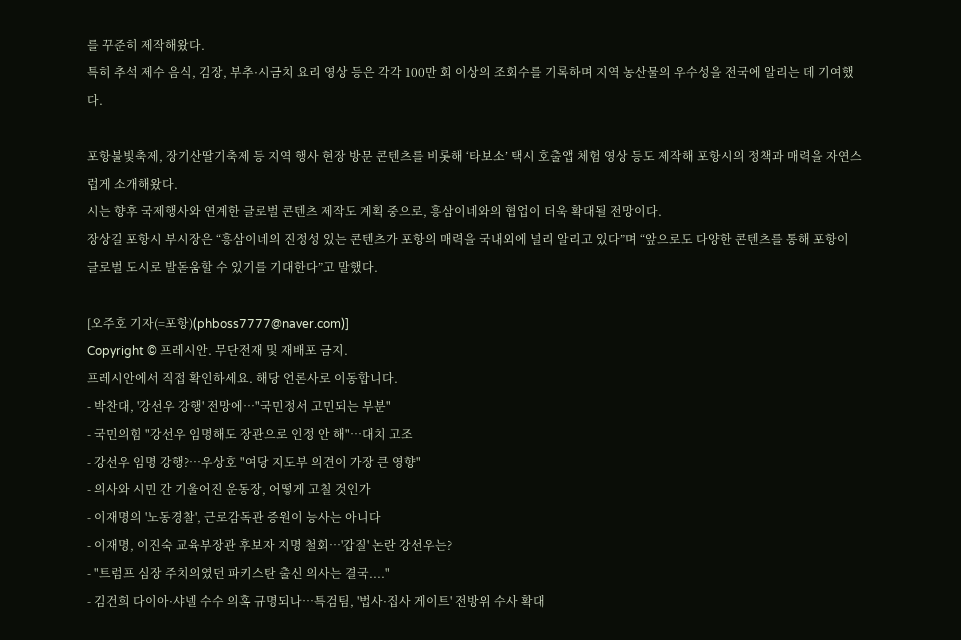를 꾸준히 제작해왔다.
특히 추석 제수 음식, 김장, 부추·시금치 요리 영상 등은 각각 100만 회 이상의 조회수를 기록하며 지역 농산물의 우수성을 전국에 알리는 데 기여했다.

포항불빛축제, 장기산딸기축제 등 지역 행사 현장 방문 콘텐츠를 비롯해 ‘타보소’ 택시 호출앱 체험 영상 등도 제작해 포항시의 정책과 매력을 자연스럽게 소개해왔다.
시는 향후 국제행사와 연계한 글로벌 콘텐츠 제작도 계획 중으로, 흥삼이네와의 협업이 더욱 확대될 전망이다.
장상길 포항시 부시장은 “흥삼이네의 진정성 있는 콘텐츠가 포항의 매력을 국내외에 널리 알리고 있다”며 “앞으로도 다양한 콘텐츠를 통해 포항이 글로벌 도시로 발돋움할 수 있기를 기대한다”고 말했다.

[오주호 기자(=포항)(phboss7777@naver.com)]
Copyright © 프레시안. 무단전재 및 재배포 금지.
프레시안에서 직접 확인하세요. 해당 언론사로 이동합니다.
- 박찬대, '강선우 강행' 전망에…"국민정서 고민되는 부분"
- 국민의힘 "강선우 임명해도 장관으로 인정 안 해"…대치 고조
- 강선우 임명 강행?…우상호 "여당 지도부 의견이 가장 큰 영향"
- 의사와 시민 간 기울어진 운동장, 어떻게 고칠 것인가
- 이재명의 '노동경찰', 근로감독관 증원이 능사는 아니다
- 이재명, 이진숙 교육부장관 후보자 지명 철회…'갑질' 논란 강선우는?
- "트럼프 심장 주치의였던 파키스탄 출신 의사는 결국...."
- 김건희 다이아·샤넬 수수 의혹 규명되나…특검팀, '법사·집사 게이트' 전방위 수사 확대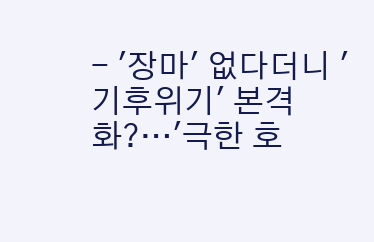- '장마' 없다더니 '기후위기' 본격화?…'극한 호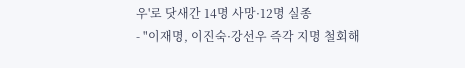우'로 닷새간 14명 사망·12명 실종
- "이재명, 이진숙·강선우 즉각 지명 철회해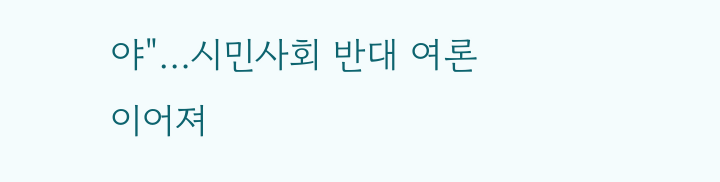야"…시민사회 반대 여론 이어져